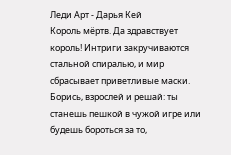Леди Арт - Дарья Кей
Король мёртв. Да здравствует король! Интриги закручиваются стальной спиралью, и мир сбрасывает приветливые маски. Борись, взрослей и решай: ты станешь пешкой в чужой игре или будешь бороться за то,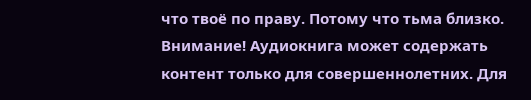что твоё по праву. Потому что тьма близко.
Внимание! Аудиокнига может содержать контент только для совершеннолетних. Для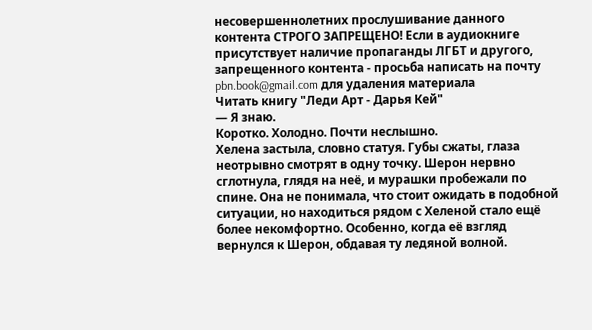несовершеннолетних прослушивание данного контента СТРОГО ЗАПРЕЩЕНО! Если в аудиокниге присутствует наличие пропаганды ЛГБТ и другого, запрещенного контента - просьба написать на почту pbn.book@gmail.com для удаления материала
Читать книгу "Леди Арт - Дарья Кей"
— Я знаю.
Коротко. Холодно. Почти неслышно.
Хелена застыла, словно статуя. Губы сжаты, глаза неотрывно смотрят в одну точку. Шерон нервно сглотнула, глядя на неё, и мурашки пробежали по спине. Она не понимала, что стоит ожидать в подобной ситуации, но находиться рядом с Хеленой стало ещё более некомфортно. Особенно, когда её взгляд вернулся к Шерон, обдавая ту ледяной волной.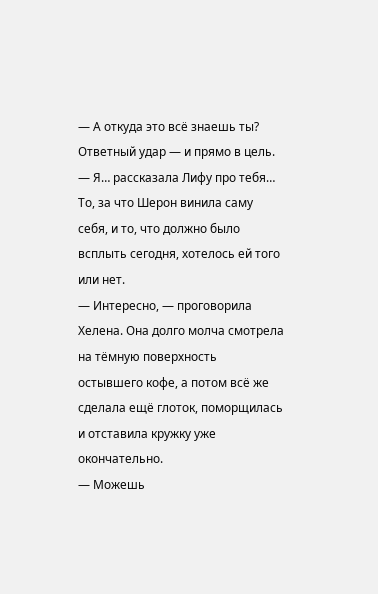— А откуда это всё знаешь ты?
Ответный удар — и прямо в цель.
— Я… рассказала Лифу про тебя…
То, за что Шерон винила саму себя, и то, что должно было всплыть сегодня, хотелось ей того или нет.
— Интересно, — проговорила Хелена. Она долго молча смотрела на тёмную поверхность остывшего кофе, а потом всё же сделала ещё глоток, поморщилась и отставила кружку уже окончательно.
— Можешь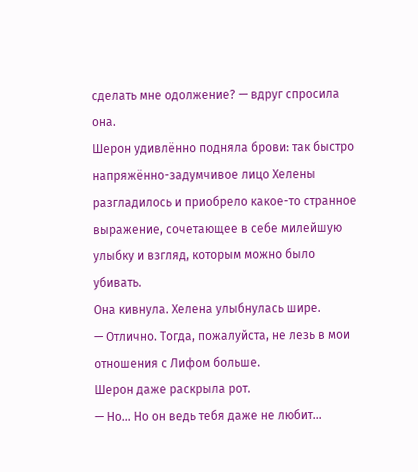сделать мне одолжение? — вдруг спросила она.
Шерон удивлённо подняла брови: так быстро напряжённо-задумчивое лицо Хелены разгладилось и приобрело какое-то странное выражение, сочетающее в себе милейшую улыбку и взгляд, которым можно было убивать.
Она кивнула. Хелена улыбнулась шире.
— Отлично. Тогда, пожалуйста, не лезь в мои отношения с Лифом больше.
Шерон даже раскрыла рот.
— Но… Но он ведь тебя даже не любит…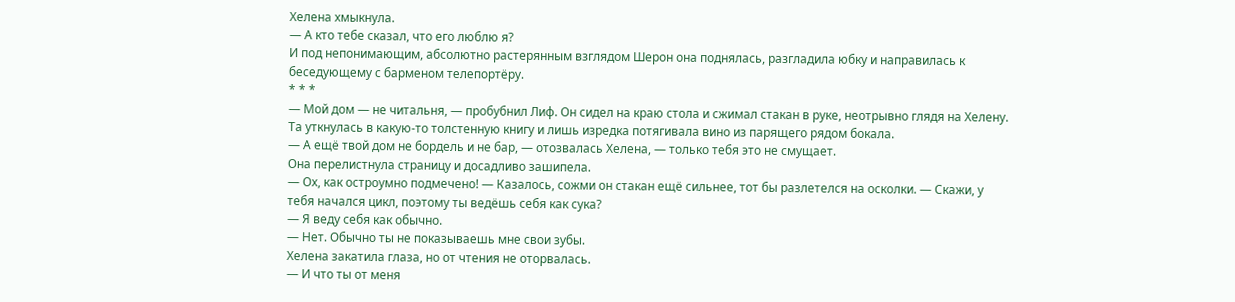Хелена хмыкнула.
— А кто тебе сказал, что его люблю я?
И под непонимающим, абсолютно растерянным взглядом Шерон она поднялась, разгладила юбку и направилась к беседующему с барменом телепортёру.
* * *
— Мой дом — не читальня, — пробубнил Лиф. Он сидел на краю стола и сжимал стакан в руке, неотрывно глядя на Хелену. Та уткнулась в какую-то толстенную книгу и лишь изредка потягивала вино из парящего рядом бокала.
— А ещё твой дом не бордель и не бар, — отозвалась Хелена, — только тебя это не смущает.
Она перелистнула страницу и досадливо зашипела.
— Ох, как остроумно подмечено! — Казалось, сожми он стакан ещё сильнее, тот бы разлетелся на осколки. — Скажи, у тебя начался цикл, поэтому ты ведёшь себя как сука?
— Я веду себя как обычно.
— Нет. Обычно ты не показываешь мне свои зубы.
Хелена закатила глаза, но от чтения не оторвалась.
— И что ты от меня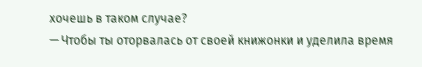хочешь в таком случае?
— Чтобы ты оторвалась от своей книжонки и уделила время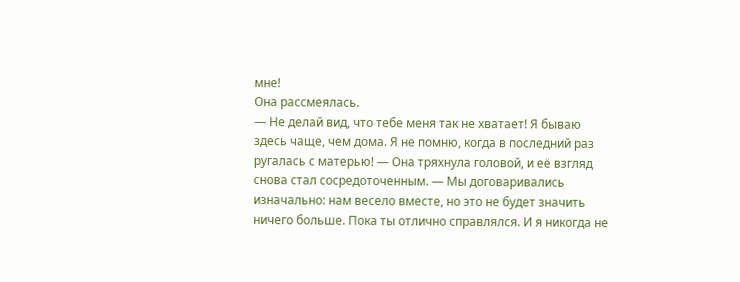мне!
Она рассмеялась.
— Не делай вид, что тебе меня так не хватает! Я бываю здесь чаще, чем дома. Я не помню, когда в последний раз ругалась с матерью! — Она тряхнула головой, и её взгляд снова стал сосредоточенным. — Мы договаривались изначально: нам весело вместе, но это не будет значить ничего больше. Пока ты отлично справлялся. И я никогда не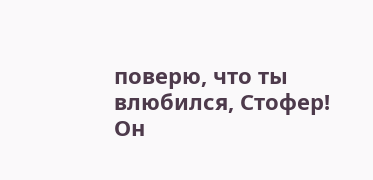поверю, что ты влюбился, Стофер!
Он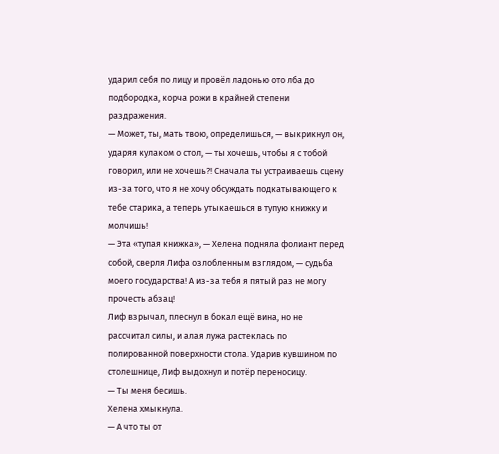ударил себя по лицу и провёл ладонью ото лба до подбородка, корча рожи в крайней степени раздражения.
— Может, ты, мать твою, определишься, — выкрикнул он, ударяя кулаком о стол, — ты хочешь, чтобы я с тобой говорил, или не хочешь?! Сначала ты устраиваешь сцену из-за того, что я не хочу обсуждать подкатывающего к тебе старика, а теперь утыкаешься в тупую книжку и молчишь!
— Эта «тупая книжка», — Хелена подняла фолиант перед собой, сверля Лифа озлобленным взглядом, — судьба моего государства! А из-за тебя я пятый раз не могу прочесть абзац!
Лиф взрычал, плеснул в бокал ещё вина, но не рассчитал силы, и алая лужа растеклась по полированной поверхности стола. Ударив кувшином по столешнице, Лиф выдохнул и потёр переносицу.
— Ты меня бесишь.
Хелена хмыкнула.
— А что ты от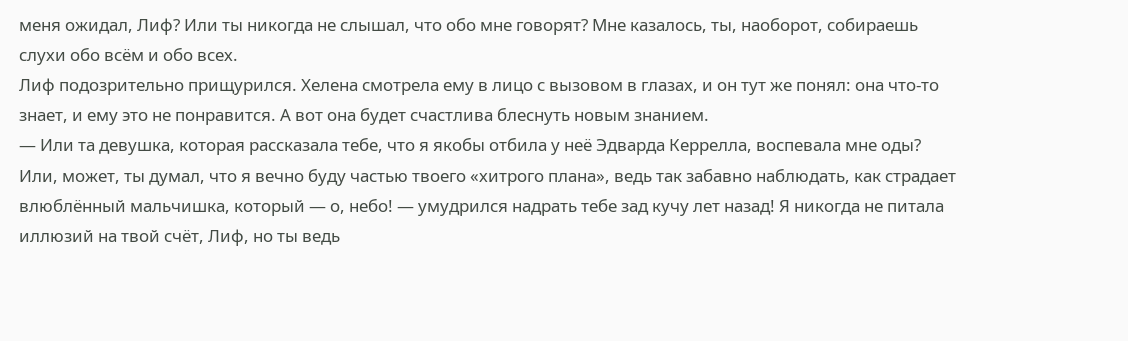меня ожидал, Лиф? Или ты никогда не слышал, что обо мне говорят? Мне казалось, ты, наоборот, собираешь слухи обо всём и обо всех.
Лиф подозрительно прищурился. Хелена смотрела ему в лицо с вызовом в глазах, и он тут же понял: она что-то знает, и ему это не понравится. А вот она будет счастлива блеснуть новым знанием.
— Или та девушка, которая рассказала тебе, что я якобы отбила у неё Эдварда Керрелла, воспевала мне оды? Или, может, ты думал, что я вечно буду частью твоего «хитрого плана», ведь так забавно наблюдать, как страдает влюблённый мальчишка, который — о, небо! — умудрился надрать тебе зад кучу лет назад! Я никогда не питала иллюзий на твой счёт, Лиф, но ты ведь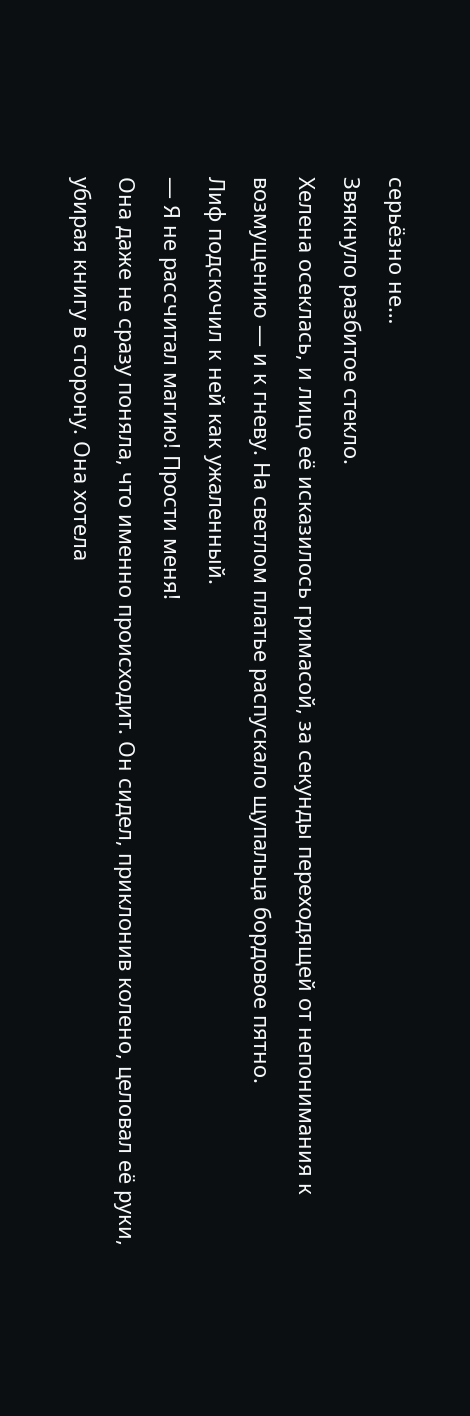серьёзно не…
Звякнуло разбитое стекло.
Хелена осеклась, и лицо её исказилось гримасой, за секунды переходящей от непонимания к возмущению — и к гневу. На светлом платье распускало щупальца бордовое пятно.
Лиф подскочил к ней как ужаленный.
— Я не рассчитал магию! Прости меня!
Она даже не сразу поняла, что именно происходит. Он сидел, приклонив колено, целовал её руки, убирая книгу в сторону. Она хотела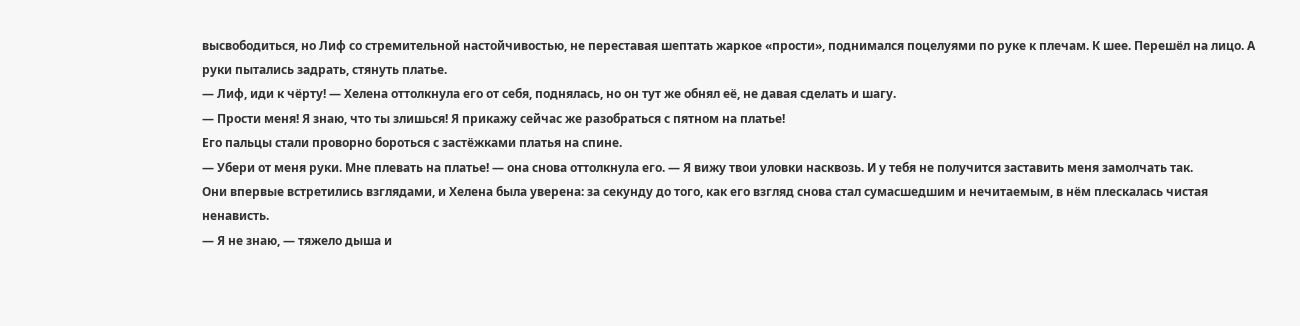высвободиться, но Лиф со стремительной настойчивостью, не переставая шептать жаркое «прости», поднимался поцелуями по руке к плечам. К шее. Перешёл на лицо. А руки пытались задрать, стянуть платье.
— Лиф, иди к чёрту! — Хелена оттолкнула его от себя, поднялась, но он тут же обнял её, не давая сделать и шагу.
— Прости меня! Я знаю, что ты злишься! Я прикажу сейчас же разобраться с пятном на платье!
Его пальцы стали проворно бороться с застёжками платья на спине.
— Убери от меня руки. Мне плевать на платье! — она снова оттолкнула его. — Я вижу твои уловки насквозь. И у тебя не получится заставить меня замолчать так.
Они впервые встретились взглядами, и Хелена была уверена: за секунду до того, как его взгляд снова стал сумасшедшим и нечитаемым, в нём плескалась чистая ненависть.
— Я не знаю, — тяжело дыша и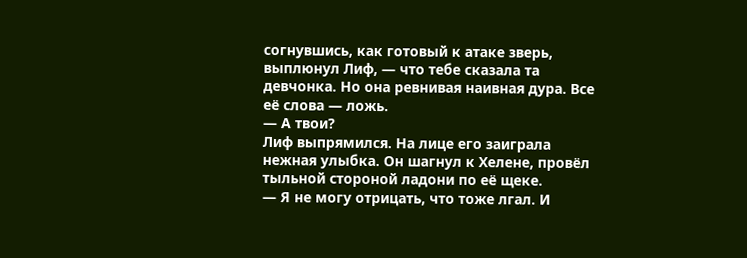согнувшись, как готовый к атаке зверь, выплюнул Лиф, — что тебе сказала та девчонка. Но она ревнивая наивная дура. Все её слова — ложь.
— А твои?
Лиф выпрямился. На лице его заиграла нежная улыбка. Он шагнул к Хелене, провёл тыльной стороной ладони по её щеке.
— Я не могу отрицать, что тоже лгал. И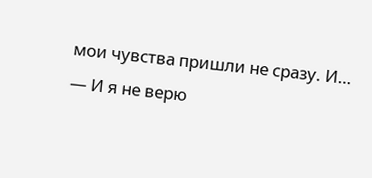мои чувства пришли не сразу. И…
— И я не верю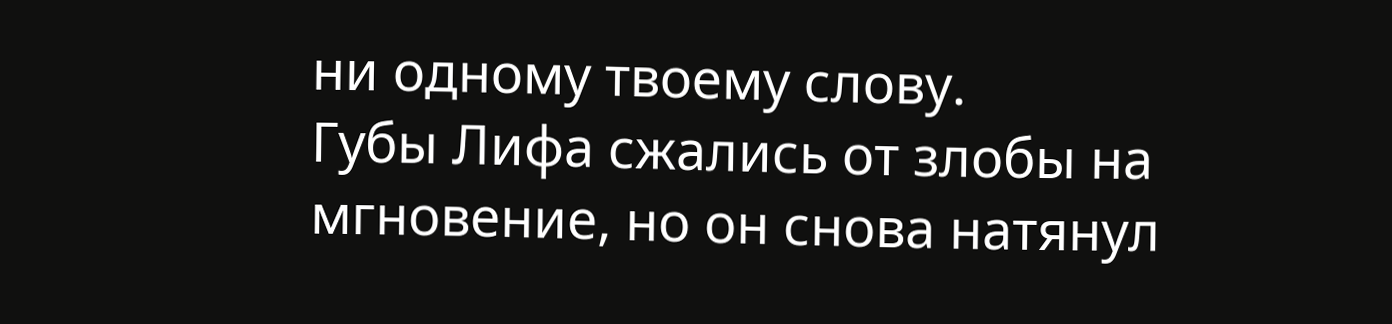ни одному твоему слову.
Губы Лифа сжались от злобы на мгновение, но он снова натянул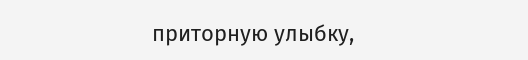приторную улыбку,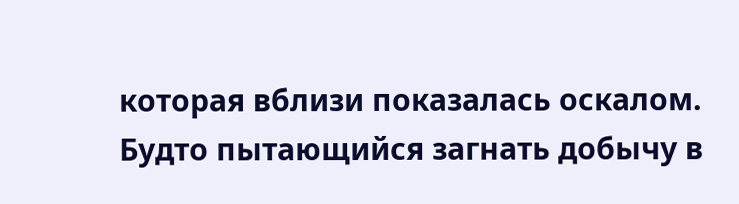которая вблизи показалась оскалом. Будто пытающийся загнать добычу в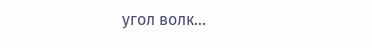угол волк…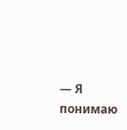— Я понимаю